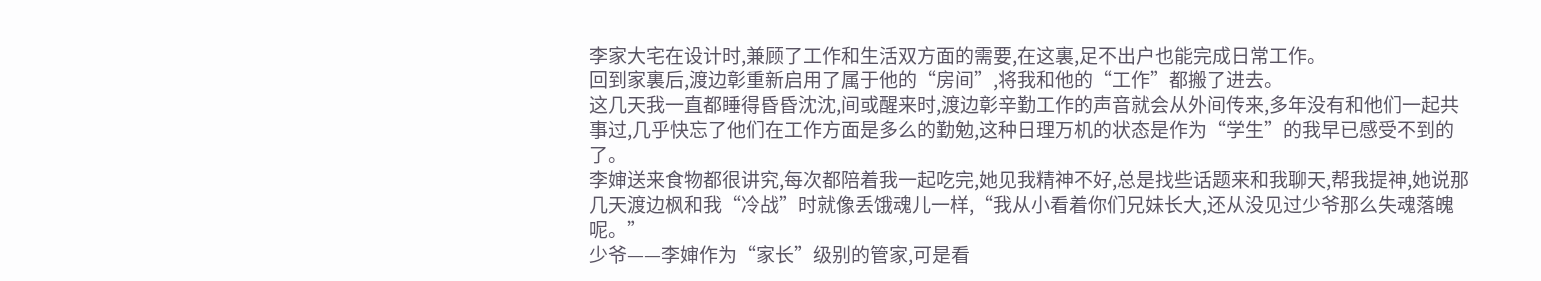李家大宅在设计时,兼顾了工作和生活双方面的需要,在这裏,足不出户也能完成日常工作。
回到家裏后,渡边彰重新启用了属于他的“房间”,将我和他的“工作”都搬了进去。
这几天我一直都睡得昏昏沈沈,间或醒来时,渡边彰辛勤工作的声音就会从外间传来,多年没有和他们一起共事过,几乎快忘了他们在工作方面是多么的勤勉,这种日理万机的状态是作为“学生”的我早已感受不到的了。
李婶送来食物都很讲究,每次都陪着我一起吃完,她见我精神不好,总是找些话题来和我聊天,帮我提神,她说那几天渡边枫和我“冷战”时就像丢饿魂儿一样,“我从小看着你们兄妹长大,还从没见过少爷那么失魂落魄呢。”
少爷——李婶作为“家长”级别的管家,可是看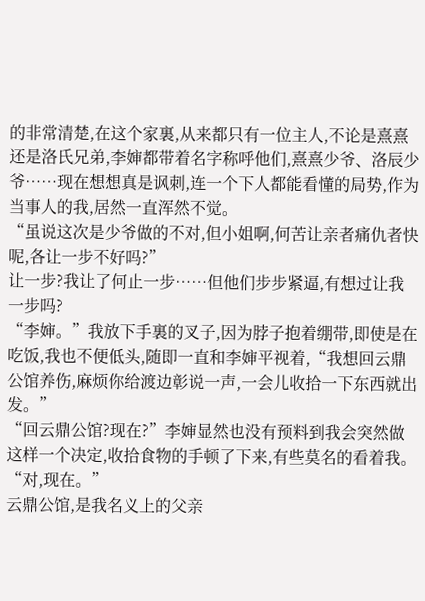的非常清楚,在这个家裏,从来都只有一位主人,不论是熹熹还是洛氏兄弟,李婶都带着名字称呼他们,熹熹少爷、洛辰少爷……现在想想真是讽刺,连一个下人都能看懂的局势,作为当事人的我,居然一直浑然不觉。
“虽说这次是少爷做的不对,但小姐啊,何苦让亲者痛仇者快呢,各让一步不好吗?”
让一步?我让了何止一步……但他们步步紧逼,有想过让我一步吗?
“李婶。”我放下手裏的叉子,因为脖子抱着绷带,即使是在吃饭,我也不便低头,随即一直和李婶平视着,“我想回云鼎公馆养伤,麻烦你给渡边彰说一声,一会儿收拾一下东西就出发。”
“回云鼎公馆?现在?”李婶显然也没有预料到我会突然做这样一个决定,收拾食物的手顿了下来,有些莫名的看着我。
“对,现在。”
云鼎公馆,是我名义上的父亲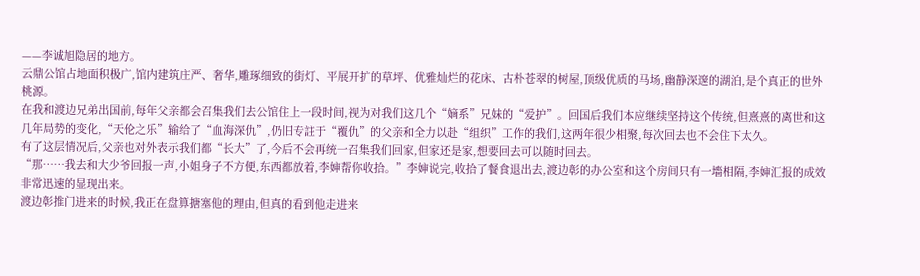——李诚旭隐居的地方。
云鼎公馆占地面积极广,馆内建筑庄严、奢华,雕琢细致的街灯、平展开扩的草坪、优雅灿烂的花床、古朴苍翠的树屋,顶级优质的马场,幽静深邃的湖泊,是个真正的世外桃源。
在我和渡边兄弟出国前,每年父亲都会召集我们去公馆住上一段时间,视为对我们这几个“嫡系”兄妹的“爱护”。回国后我们本应继续坚持这个传统,但熹熹的离世和这几年局势的变化,“天伦之乐”输给了“血海深仇”,仍旧专註于“覆仇”的父亲和全力以赴“组织”工作的我们,这两年很少相聚,每次回去也不会住下太久。
有了这层情况后,父亲也对外表示我们都“长大”了,今后不会再统一召集我们回家,但家还是家,想要回去可以随时回去。
“那……我去和大少爷回报一声,小姐身子不方便,东西都放着,李婶帮你收拾。”李婶说完,收拾了餐食退出去,渡边彰的办公室和这个房间只有一墻相隔,李婶汇报的成效非常迅速的显现出来。
渡边彰推门进来的时候,我正在盘算搪塞他的理由,但真的看到他走进来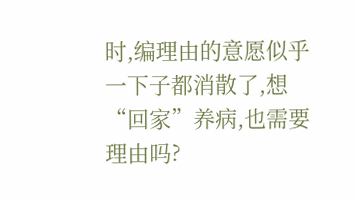时,编理由的意愿似乎一下子都消散了,想“回家”养病,也需要理由吗?